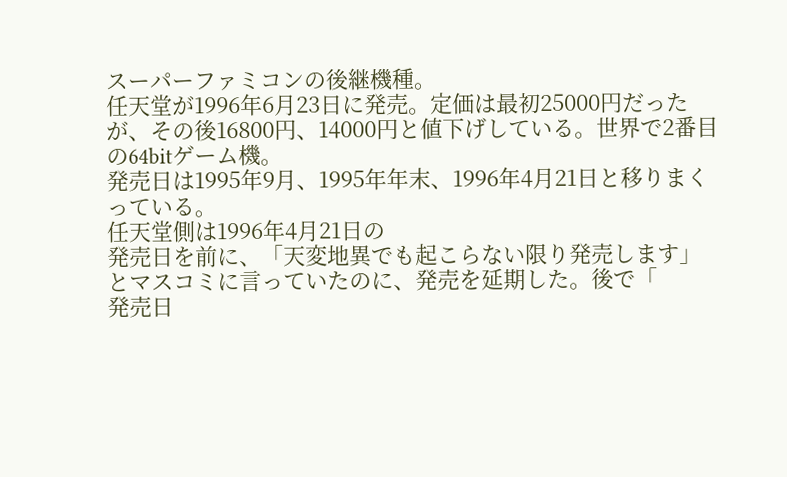スーパーファミコンの後継機種。
任天堂が1996年6月23日に発売。定価は最初25000円だったが、その後16800円、14000円と値下げしている。世界で2番目の64bitゲーム機。
発売日は1995年9月、1995年年末、1996年4月21日と移りまくっている。
任天堂側は1996年4月21日の
発売日を前に、「天変地異でも起こらない限り発売します」とマスコミに言っていたのに、発売を延期した。後で「
発売日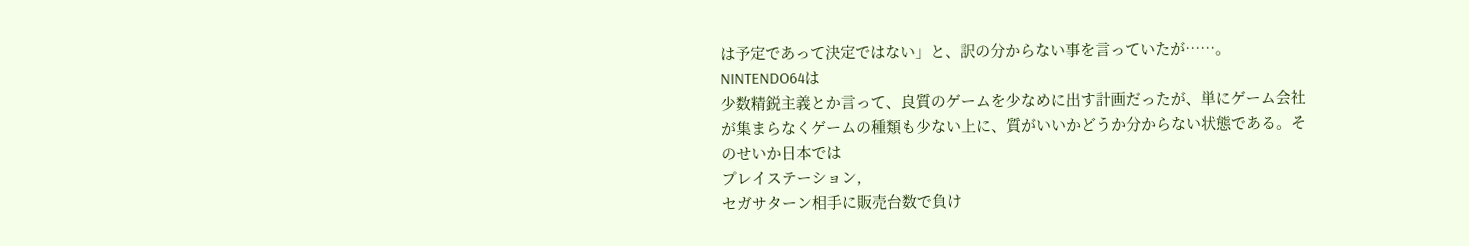は予定であって決定ではない」と、訳の分からない事を言っていたが……。
NINTENDO64は
少数精鋭主義とか言って、良質のゲームを少なめに出す計画だったが、単にゲーム会社が集まらなくゲームの種類も少ない上に、質がいいかどうか分からない状態である。そのせいか日本では
プレイステーション,
セガサターン相手に販売台数で負け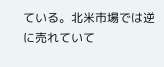ている。北米市場では逆に売れていて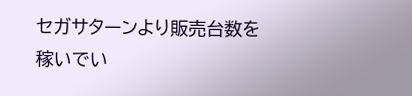セガサターンより販売台数を稼いでい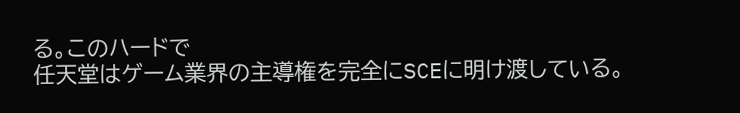る。このハードで
任天堂はゲーム業界の主導権を完全にSCEに明け渡している。